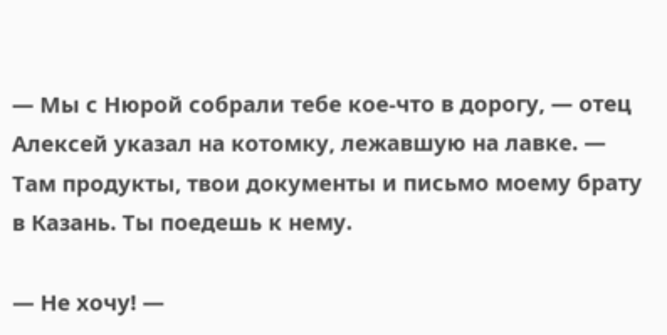— Мы с Нюрой собрали тебе кое-что в дорогу, — отец Алексей указал на котомку, лежавшую на лавке. — Там продукты, твои документы и письмо моему брату в Казань. Ты поедешь к нему.

— Не хочу! —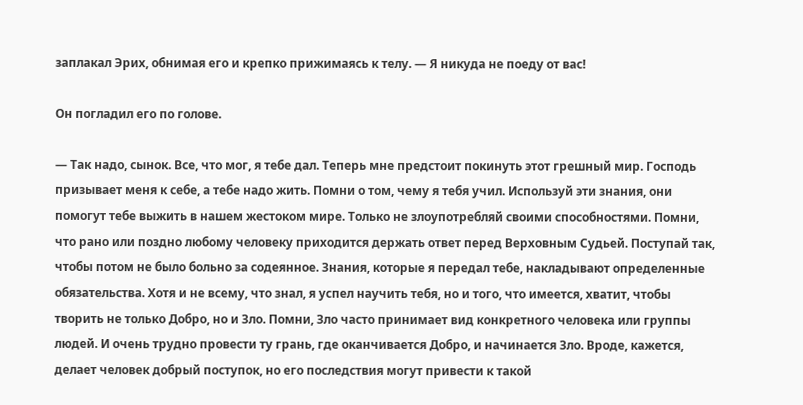заплакал Эрих, обнимая его и крепко прижимаясь к телу. — Я никуда не поеду от вас!

Он погладил его по голове.

— Так надо, сынок. Все, что мог, я тебе дал. Теперь мне предстоит покинуть этот грешный мир. Господь призывает меня к себе, а тебе надо жить. Помни о том, чему я тебя учил. Используй эти знания, они помогут тебе выжить в нашем жестоком мире. Только не злоупотребляй своими способностями. Помни, что рано или поздно любому человеку приходится держать ответ перед Верховным Судьей. Поступай так, чтобы потом не было больно за содеянное. Знания, которые я передал тебе, накладывают определенные обязательства. Хотя и не всему, что знал, я успел научить тебя, но и того, что имеется, хватит, чтобы творить не только Добро, но и Зло. Помни, Зло часто принимает вид конкретного человека или группы людей. И очень трудно провести ту грань, где оканчивается Добро, и начинается Зло. Вроде, кажется, делает человек добрый поступок, но его последствия могут привести к такой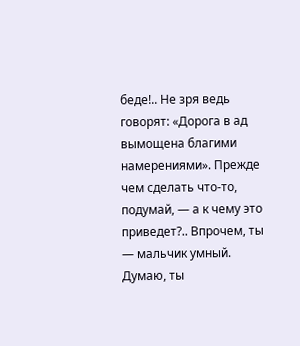беде!.. Не зря ведь говорят: «Дорога в ад вымощена благими намерениями». Прежде чем сделать что-то, подумай, — а к чему это приведет?.. Впрочем, ты — мальчик умный. Думаю, ты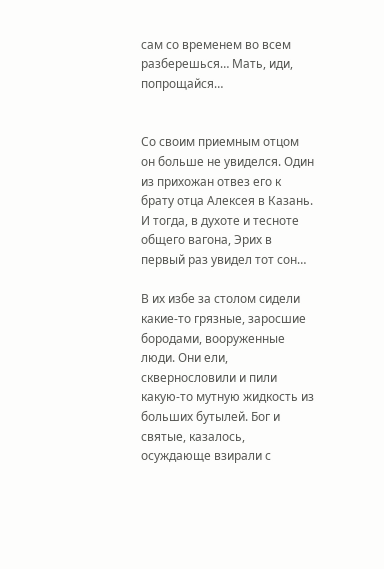сам со временем во всем разберешься… Мать, иди, попрощайся…


Со своим приемным отцом он больше не увиделся. Один из прихожан отвез его к брату отца Алексея в Казань. И тогда, в духоте и тесноте общего вагона, Эрих в первый раз увидел тот сон…

В их избе за столом сидели какие-то грязные, заросшие бородами, вооруженные люди. Они ели, сквернословили и пили какую-то мутную жидкость из больших бутылей. Бог и святые, казалось, осуждающе взирали с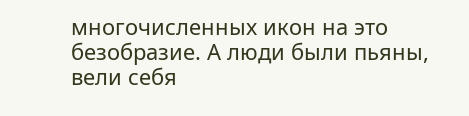многочисленных икон на это безобразие. А люди были пьяны, вели себя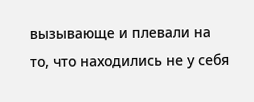вызывающе и плевали на то, что находились не у себя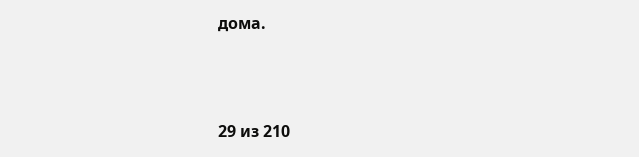дома.



29 из 210